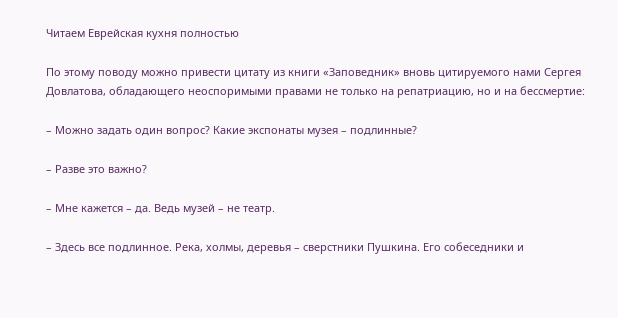Читаем Еврейская кухня полностью

По этому поводу можно привести цитату из книги «Заповедник» вновь цитируемого нами Сергея Довлатова, обладающего неоспоримыми правами не только на репатриацию, но и на бессмертие:

– Можно задать один вопрос? Какие экспонаты музея – подлинные?

– Разве это важно?

– Мне кажется – да. Ведь музей – не театр.

– Здесь все подлинное. Река, холмы, деревья – сверстники Пушкина. Его собеседники и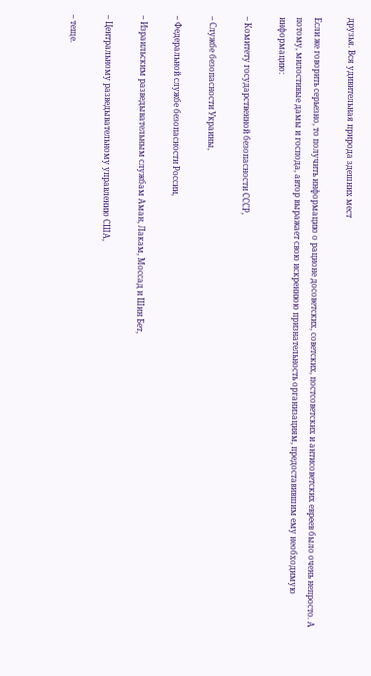друзья. Вся удивительная природа здешних мест

Если же говорить серьезно, то получить информацию о рационе досоветских, советских, постсоветских и антисоветских евреев было очень непросто. А потому, милостивые дамы и господа, автор выражает свою искреннюю признательность организациям, предоставившим ему необходимую информацию:

– Комитету государственной безопасности СССР,

– Службе безопасности Украины,

– Федеральной службе безопасности России,

– Израильским разведывательным службам Аман, Лакам, Моссад и Шин Бет,

– Центральному разведывательному управлению США,

– теще.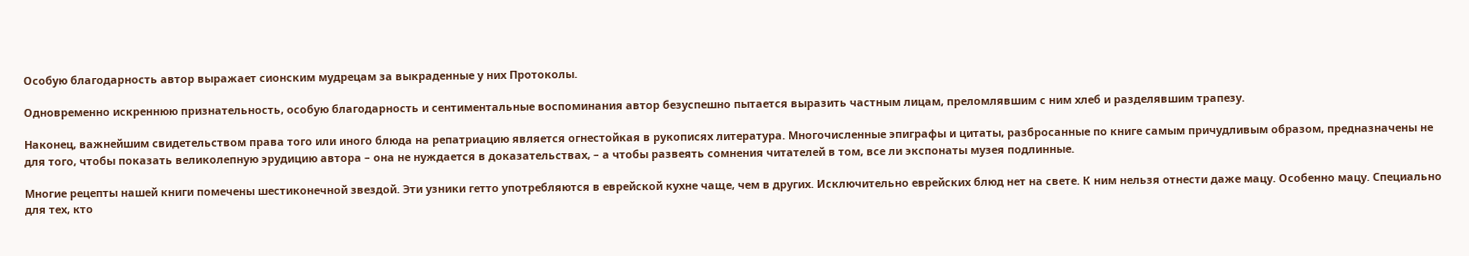Особую благодарность автор выражает сионским мудрецам за выкраденные у них Протоколы.

Одновременно искреннюю признательность, особую благодарность и сентиментальные воспоминания автор безуспешно пытается выразить частным лицам, преломлявшим с ним хлеб и разделявшим трапезу.

Наконец, важнейшим свидетельством права того или иного блюда на репатриацию является огнестойкая в рукописях литература. Многочисленные эпиграфы и цитаты, разбросанные по книге самым причудливым образом, предназначены не для того, чтобы показать великолепную эрудицию автора – она не нуждается в доказательствах, – а чтобы развеять сомнения читателей в том, все ли экспонаты музея подлинные.

Многие рецепты нашей книги помечены шестиконечной звездой. Эти узники гетто употребляются в еврейской кухне чаще, чем в других. Исключительно еврейских блюд нет на свете. К ним нельзя отнести даже мацу. Особенно мацу. Специально для тех, кто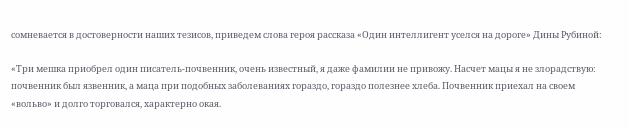сомневается в достоверности наших тезисов, приведем слова героя рассказа «Один интеллигент уселся на дороге» Дины Рубиной:

«Три мешка приобрел один писатель-почвенник, очень известный, я даже фамилии не привожу. Насчет мацы я не злорадствую: почвенник был язвенник, а маца при подобных заболеваниях гораздо, гораздо полезнее хлеба. Почвенник приехал на своем «вольво» и долго торговался, характерно окая.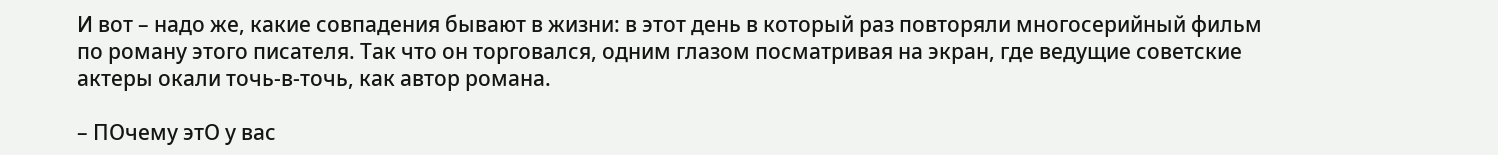И вот – надо же, какие совпадения бывают в жизни: в этот день в который раз повторяли многосерийный фильм по роману этого писателя. Так что он торговался, одним глазом посматривая на экран, где ведущие советские актеры окали точь-в-точь, как автор романа.

– ПОчему этО у вас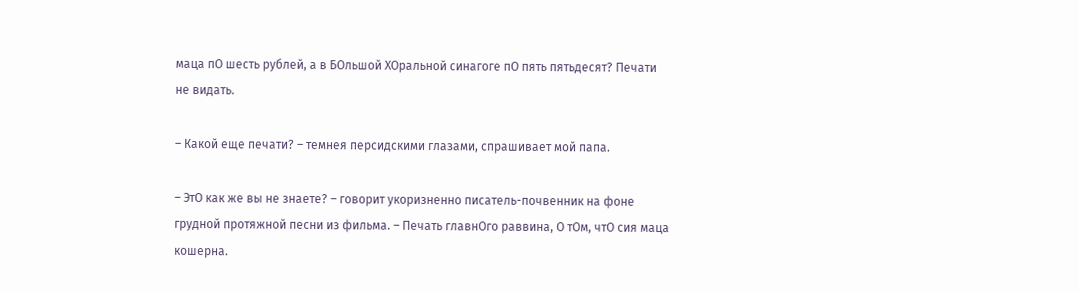маца пО шесть рублей, а в БОльшой ХОральной синагоге пО пять пятьдесят? Печати не видать.

– Какой еще печати? – темнея персидскими глазами, спрашивает мой папа.

– ЭтО как же вы не знаете? – говорит укоризненно писатель-почвенник на фоне грудной протяжной песни из фильма. – Печать главнОго раввина, О тОм, чтО сия маца кошерна.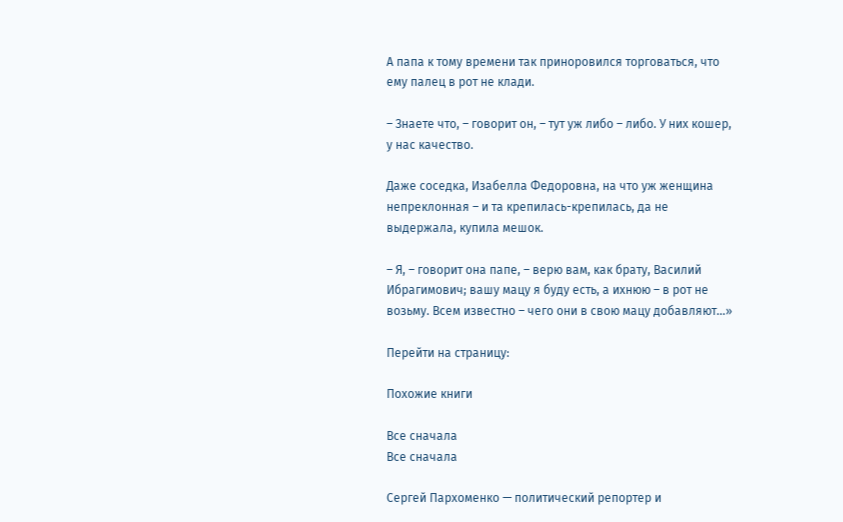А папа к тому времени так приноровился торговаться, что ему палец в рот не клади.

– Знаете что, – говорит он, – тут уж либо – либо. У них кошер, у нас качество.

Даже соседка, Изабелла Федоровна, на что уж женщина непреклонная – и та крепилась-крепилась, да не выдержала, купила мешок.

– Я, – говорит она папе, – верю вам, как брату, Василий Ибрагимович; вашу мацу я буду есть, а ихнюю – в рот не возьму. Всем известно – чего они в свою мацу добавляют…»

Перейти на страницу:

Похожие книги

Все сначала
Все сначала

Сергей Пархоменко — политический репортер и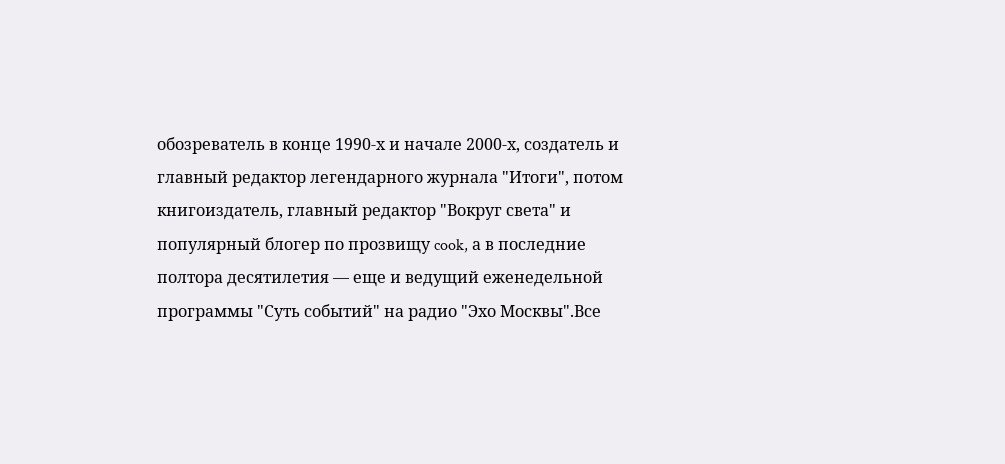обозреватель в конце 1990-х и начале 2000-х, создатель и главный редактор легендарного журнала "Итоги", потом книгоиздатель, главный редактор "Вокруг света" и популярный блогер по прозвищу cook, а в последние полтора десятилетия — еще и ведущий еженедельной программы "Суть событий" на радио "Эхо Москвы".Все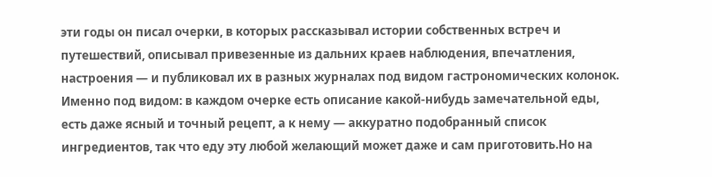эти годы он писал очерки, в которых рассказывал истории собственных встреч и путешествий, описывал привезенные из дальних краев наблюдения, впечатления, настроения — и публиковал их в разных журналах под видом гастрономических колонок. Именно под видом: в каждом очерке есть описание какой-нибудь замечательной еды, есть даже ясный и точный рецепт, а к нему — аккуратно подобранный список ингредиентов, так что еду эту любой желающий может даже и сам приготовить.Но на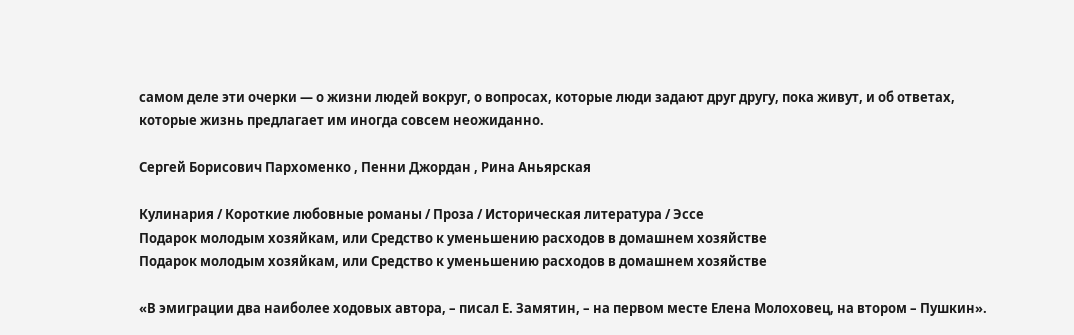самом деле эти очерки — о жизни людей вокруг, о вопросах, которые люди задают друг другу, пока живут, и об ответах, которые жизнь предлагает им иногда совсем неожиданно.

Сергей Борисович Пархоменко , Пенни Джордан , Рина Аньярская

Кулинария / Короткие любовные романы / Проза / Историческая литература / Эссе
Подарок молодым хозяйкам, или Средство к уменьшению расходов в домашнем хозяйстве
Подарок молодым хозяйкам, или Средство к уменьшению расходов в домашнем хозяйстве

«В эмиграции два наиболее ходовых автора, – писал Е. Замятин, – на первом месте Елена Молоховец, на втором – Пушкин».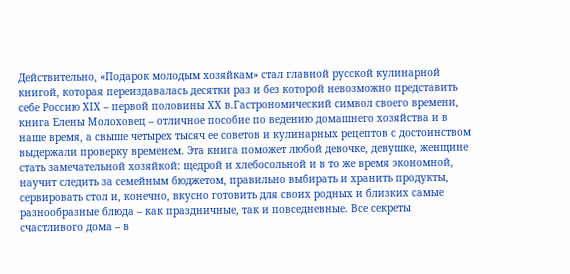Действительно, «Подарок молодым хозяйкам» стал главной русской кулинарной книгой, которая переиздавалась десятки раз и без которой невозможно представить себе Россию ХIХ – первой половины ХХ в.Гастрономический символ своего времени, книга Елены Молоховец – отличное пособие по ведению домашнего хозяйства и в наше время, а свыше четырех тысяч ее советов и кулинарных рецептов с достоинством выдержали проверку временем. Эта книга поможет любой девочке, девушке, женщине стать замечательной хозяйкой: щедрой и хлебосольной и в то же время экономной, научит следить за семейным бюджетом, правильно выбирать и хранить продукты, сервировать стол и, конечно, вкусно готовить для своих родных и близких самые разнообразные блюда – как праздничные, так и повседневные. Все секреты счастливого дома – в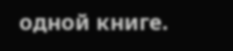одной книге.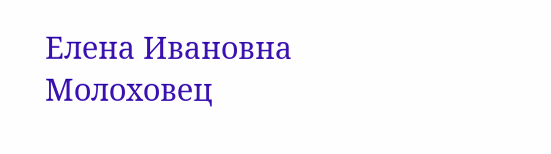Елена Ивановна Молоховец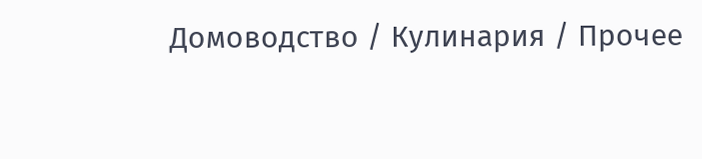Домоводство / Кулинария / Прочее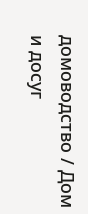домоводство / Дом и досуг